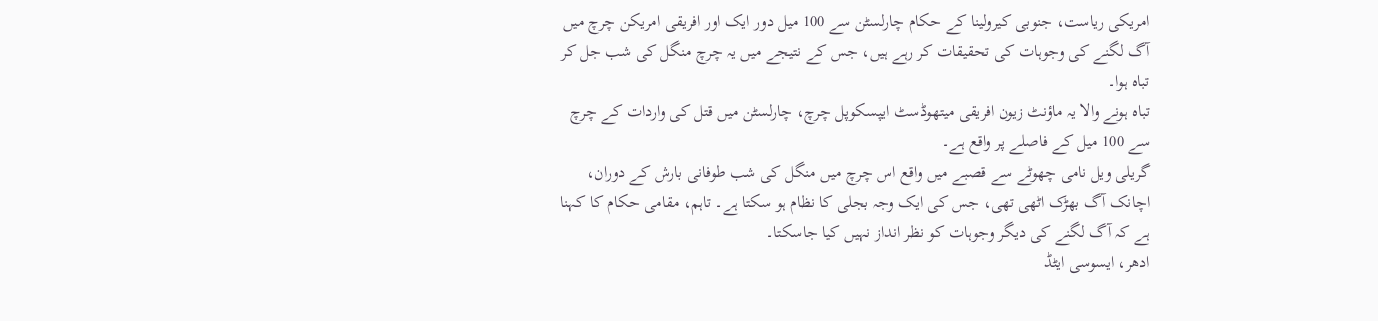امریکی ریاست، جنوبی کیرولینا کے حکام چارلسٹن سے 100 میل دور ایک اور افریقی امریکن چرچ میں آگ لگنے کی وجوہات کی تحقیقات کر رہے ہیں، جس کے نتیجے میں یہ چرچ منگل کی شب جل کر تباہ ہوا۔
تباہ ہونے والا یہ ماؤنٹ زیون افریقی میتھوڈسٹ ایپسکوپل چرچ، چارلسٹن میں قتل کی واردات کے چرچ سے 100 میل کے فاصلے پر واقع ہے۔
گریلی ویل نامی چھوٹے سے قصبے میں واقع اس چرچ میں منگل کی شب طوفانی بارش کے دوران، اچانک آگ بھڑک اٹھی تھی، جس کی ایک وجہ بجلی کا نظام ہو سکتا ہے۔ تاہم، مقامی حکام کا کہنا ہے کہ آگ لگنے کی دیگر وجوہات کو نظر انداز نہیں کیا جاسکتا۔
ادھر، ایسوسی ایٹڈ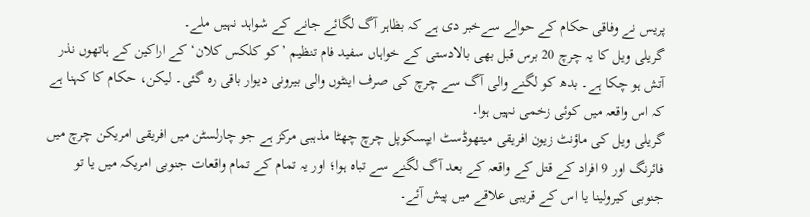پریس نے وفاقی حکام کے حوالے سےخبر دی ہے کہ بظاہر آگ لگائے جانے کے شواہد نہیں ملے۔
گریلی ویل کا یہ چرچ 20 برس قبل بھی بالادستی کے خواہاں سفید فام تنظیم ’کو کلکس کلان‘ کے اراکین کے ہاتھوں نذر آتش ہو چکا ہے۔ بدھ کو لگنے والی آگ سے چرچ کی صرف اینٹوں والی بیرونی دیوار باقی رہ گئی۔ لیکن، حکام کا کہنا ہے کہ اس واقعہ میں کوئی زخمی نہیں ہوا۔
گریلی ویل کی ماؤنٹ زیون افریقی میتھوڈسٹ ایپسکوپل چرچ چھٹا مذہبی مرکز ہے جو چارلسٹن میں افریقی امریکن چرچ میں فائرنگ اور 9 افراد کے قتل کے واقعہ کے بعد آگ لگنے سے تباہ ہوا؛ اور یہ تمام کے تمام واقعات جنوبی امریکہ میں یا تو جنوبی کیرولینا یا اس کے قریبی علاقے میں پیش آئے۔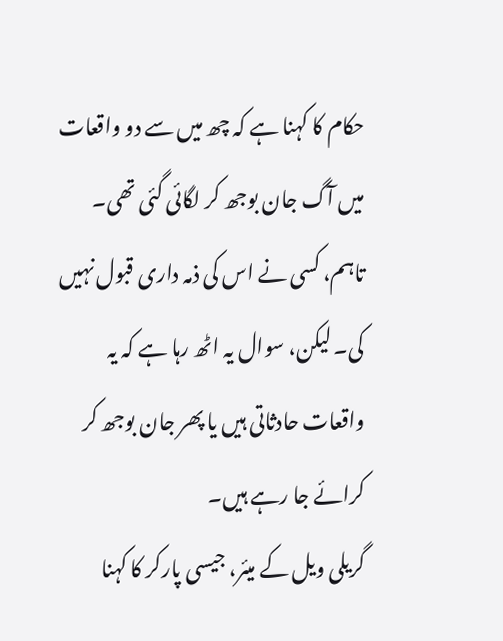حکام کا کہنا ہے کہ چھ میں سے دو واقعات میں آگ جان بوجھ کر لگائی گئی تھی۔ تاہم، کسی نے اس کی ذمہ داری قبول نہیں کی۔ لیکن، سوال یہ اٹھ رہا ہے کہ یہ واقعات حادثاتی ہیں یا پھر جان بوجھ کر کرائے جا رہے ہیں۔
گریلی ویل کے میئر، جیسی پارکر کا کہنا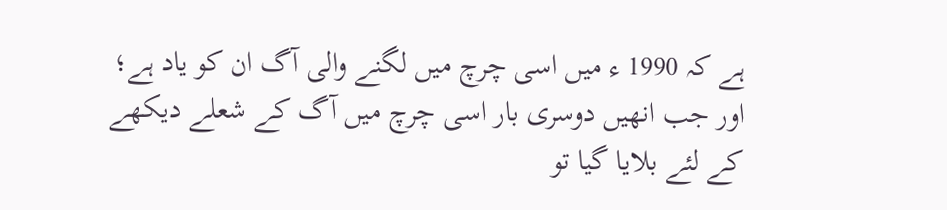ہے کہ 1990 ء میں اسی چرچ میں لگنے والی آگ ان کو یاد ہے؛ اور جب انھیں دوسری بار اسی چرچ میں آگ کے شعلے دیکھے کے لئے بلایا گیا تو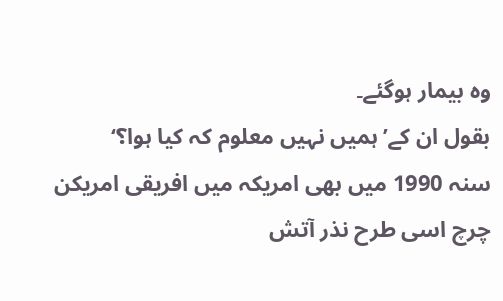وہ بیمار ہوگئے۔
بقول ان کے’ہمیں نہیں معلوم کہ کیا ہوا؟‘
سنہ 1990 میں بھی امریکہ میں افریقی امریکن چرچ اسی طرح نذر آتش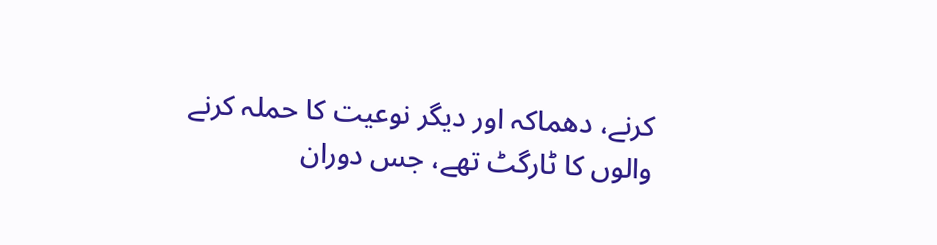کرنے، دھماکہ اور دیگر نوعیت کا حملہ کرنے والوں کا ٹارگٹ تھے، جس دوران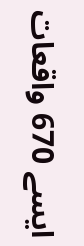ایسے 670 واقعات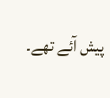پیش آئے تھے۔